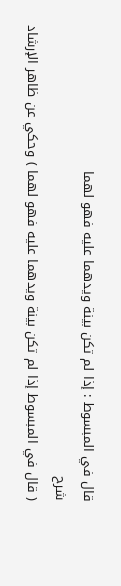قال في المبسوط : إذا لم تكن بينة ويدهما عليه فهو لهما
شرح
( قال في المبسوط إذا لم تكن بينة ويدهما عليه فهو لهما ) وحكي عن ظاهر الإرشاد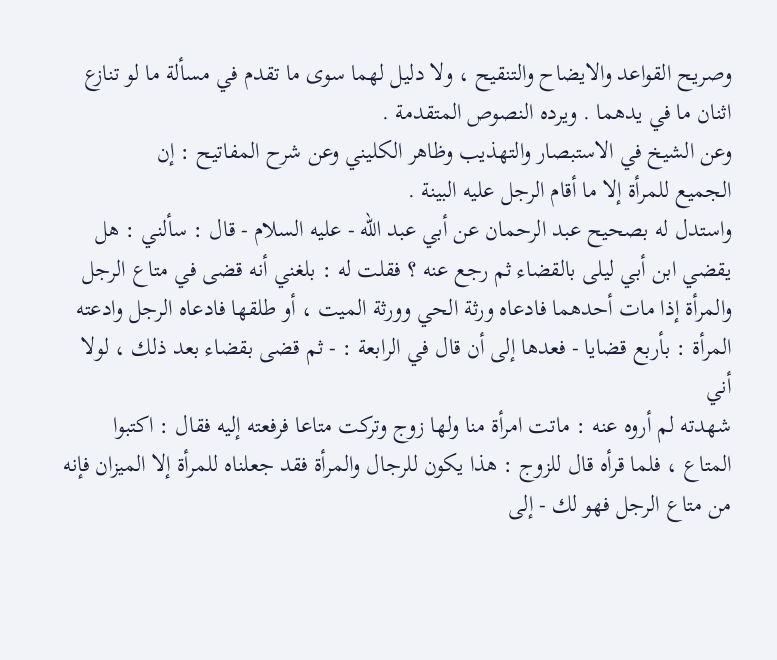وصريح القواعد والايضاح والتنقيح ، ولا دليل لهما سوى ما تقدم في مسألة ما لو تنازع
اثنان ما في يدهما . ويرده النصوص المتقدمة .
وعن الشيخ في الاستبصار والتهذيب وظاهر الكليني وعن شرح المفاتيح : إن
الجميع للمرأة إلا ما أقام الرجل عليه البينة .
واستدل له بصحيح عبد الرحمان عن أبي عبد الله - عليه السلام - قال : سألني : هل
يقضي ابن أبي ليلى بالقضاء ثم رجع عنه ؟ فقلت له : بلغني أنه قضى في متاع الرجل
والمرأة إذا مات أحدهما فادعاه ورثة الحي وورثة الميت ، أو طلقها فادعاه الرجل وادعته
المرأة : بأربع قضايا - فعدها إلى أن قال في الرابعة : - ثم قضى بقضاء بعد ذلك ، لولا أني
شهدته لم أروه عنه : ماتت امرأة منا ولها زوج وتركت متاعا فرفعته إليه فقال : اكتبوا
المتاع ، فلما قرأه قال للزوج : هذا يكون للرجال والمرأة فقد جعلناه للمرأة إلا الميزان فإنه
من متاع الرجل فهو لك - إلى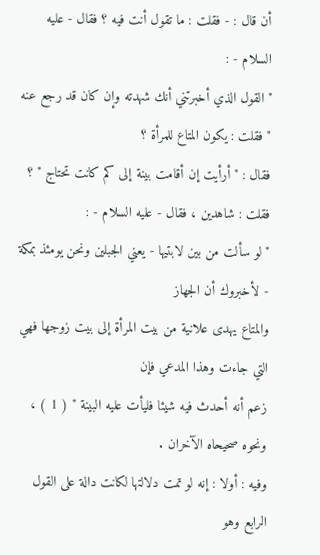أن قال : - فقلت : ما تقول أنت فيه ؟ فقال - عليه السلام - :
" القول الذي أخبرتني أنك شهدته وإن كان قد رجع عنه " فقلت : يكون المتاع للمرأة ؟
فقال : " أرأيت إن أقامت بينة إلى كم كانت تحتاج " ؟ فقلت : شاهدين ، فقال - عليه السلام - :
" لو سألت من بين لابتيها - يعني الجبلين ونحن يومئذ بمكة - لأخبروك أن الجهاز
والمتاع يهدى علانية من بيت المرأة إلى بيت زوجها فهي التي جاءت وهذا المدعي فإن
زعم أنه أحدث فيه شيئا فليأت عليه البينة " ( 1 ) ، ونحوه صحيحاه الآخران .
وفيه : أولا : إنه لو تمت دلالتها لكانت دالة على القول الرابع وهو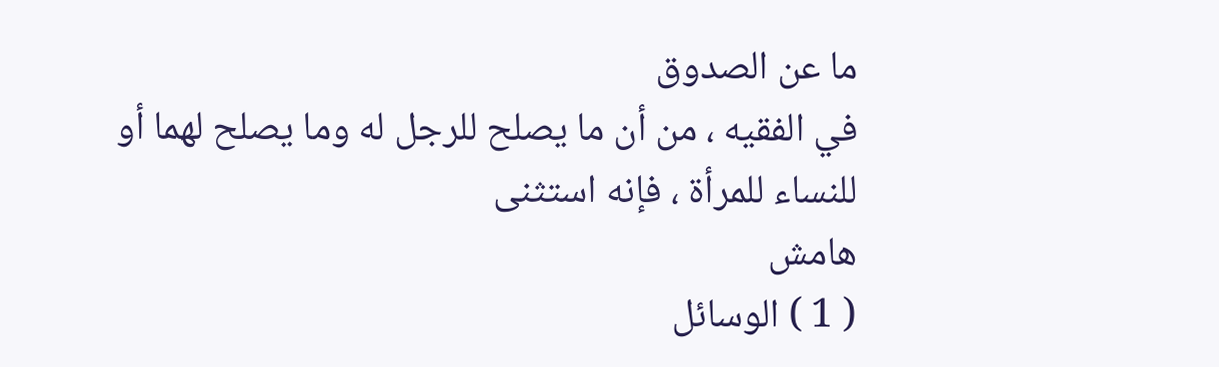ما عن الصدوق
في الفقيه ، من أن ما يصلح للرجل له وما يصلح لهما أو للنساء للمرأة ، فإنه استثنى
هامش
( 1 ) الوسائل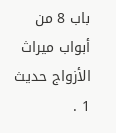باب 8 من أبواب ميراث الأزواج حديث 1 .